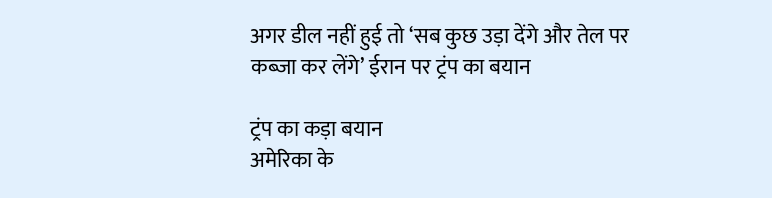अगर डील नहीं हुई तो ‘सब कुछ उड़ा देंगे और तेल पर कब्जा कर लेंगे’ ईरान पर ट्रंप का बयान

ट्रंप का कड़ा बयान
अमेरिका के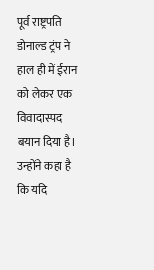पूर्व राष्ट्रपति डोनाल्ड ट्रंप ने हाल ही में ईरान को लेकर एक विवादास्पद बयान दिया है। उन्होंने कहा है कि यदि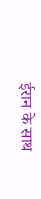ईरान के साथ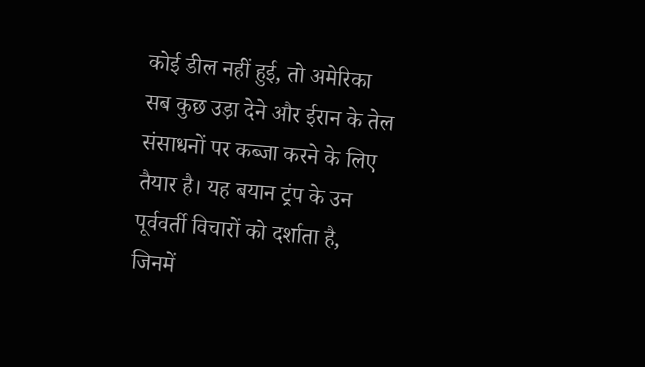कोई डील नहीं हुई, तो अमेरिका सब कुछ उड़ा देने और ईरान के तेल संसाधनों पर कब्जा करने के लिए तैयार है। यह बयान ट्रंप के उन पूर्ववर्ती विचारों को दर्शाता है, जिनमें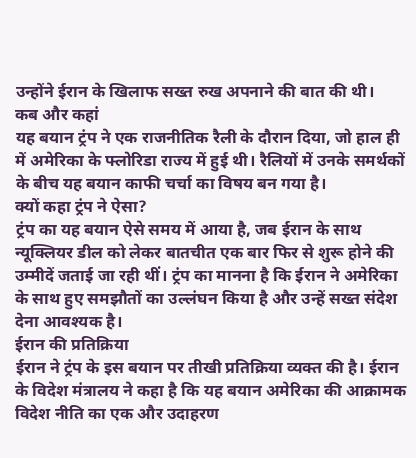उन्होंने ईरान के खिलाफ सख्त रुख अपनाने की बात की थी।
कब और कहां
यह बयान ट्रंप ने एक राजनीतिक रैली के दौरान दिया, जो हाल ही में अमेरिका के फ्लोरिडा राज्य में हुई थी। रैलियों में उनके समर्थकों के बीच यह बयान काफी चर्चा का विषय बन गया है।
क्यों कहा ट्रंप ने ऐसा?
ट्रंप का यह बयान ऐसे समय में आया है, जब ईरान के साथ न्यूक्लियर डील को लेकर बातचीत एक बार फिर से शुरू होने की उम्मीदें जताई जा रही थीं। ट्रंप का मानना है कि ईरान ने अमेरिका के साथ हुए समझौतों का उल्लंघन किया है और उन्हें सख्त संदेश देना आवश्यक है।
ईरान की प्रतिक्रिया
ईरान ने ट्रंप के इस बयान पर तीखी प्रतिक्रिया व्यक्त की है। ईरान के विदेश मंत्रालय ने कहा है कि यह बयान अमेरिका की आक्रामक विदेश नीति का एक और उदाहरण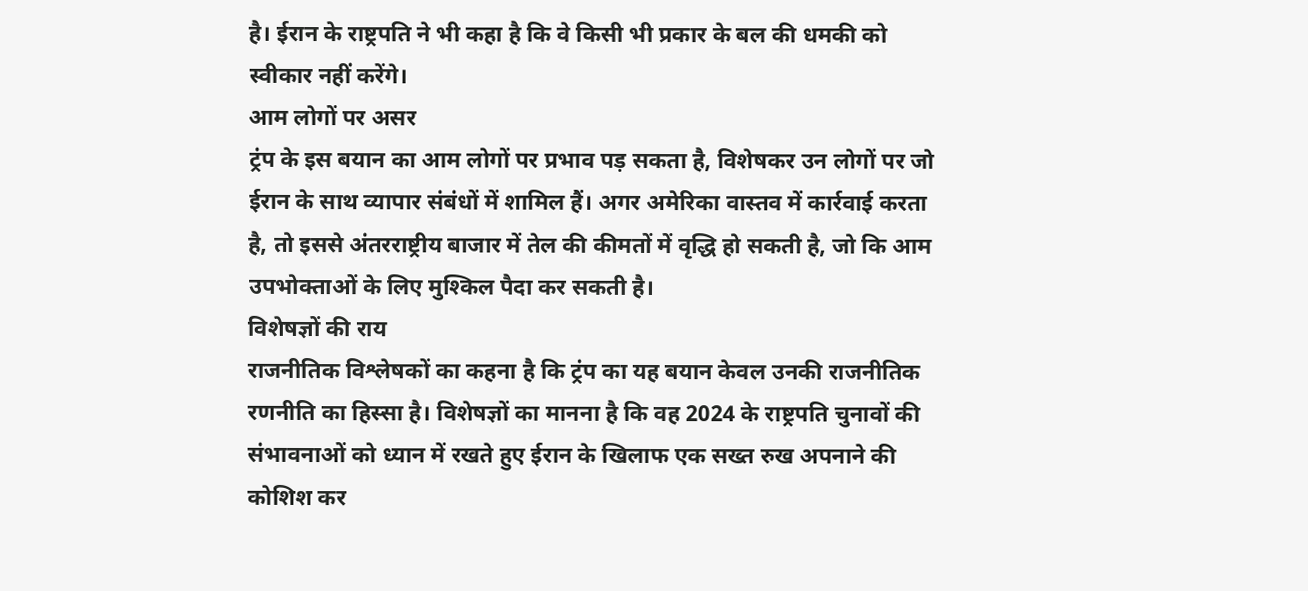है। ईरान के राष्ट्रपति ने भी कहा है कि वे किसी भी प्रकार के बल की धमकी को स्वीकार नहीं करेंगे।
आम लोगों पर असर
ट्रंप के इस बयान का आम लोगों पर प्रभाव पड़ सकता है, विशेषकर उन लोगों पर जो ईरान के साथ व्यापार संबंधों में शामिल हैं। अगर अमेरिका वास्तव में कार्रवाई करता है, तो इससे अंतरराष्ट्रीय बाजार में तेल की कीमतों में वृद्धि हो सकती है, जो कि आम उपभोक्ताओं के लिए मुश्किल पैदा कर सकती है।
विशेषज्ञों की राय
राजनीतिक विश्लेषकों का कहना है कि ट्रंप का यह बयान केवल उनकी राजनीतिक रणनीति का हिस्सा है। विशेषज्ञों का मानना है कि वह 2024 के राष्ट्रपति चुनावों की संभावनाओं को ध्यान में रखते हुए ईरान के खिलाफ एक सख्त रुख अपनाने की कोशिश कर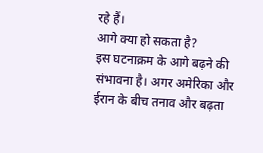रहे हैं।
आगे क्या हो सकता है?
इस घटनाक्रम के आगे बढ़ने की संभावना है। अगर अमेरिका और ईरान के बीच तनाव और बढ़ता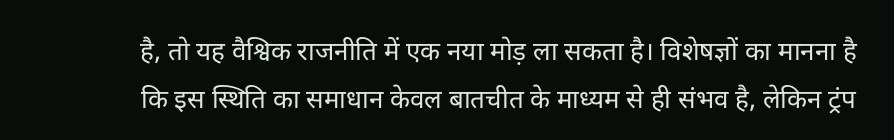है, तो यह वैश्विक राजनीति में एक नया मोड़ ला सकता है। विशेषज्ञों का मानना है कि इस स्थिति का समाधान केवल बातचीत के माध्यम से ही संभव है, लेकिन ट्रंप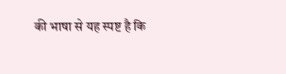की भाषा से यह स्पष्ट है कि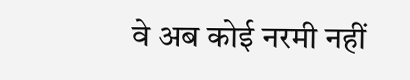वे अब कोई नरमी नहीं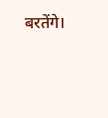बरतेंगे।